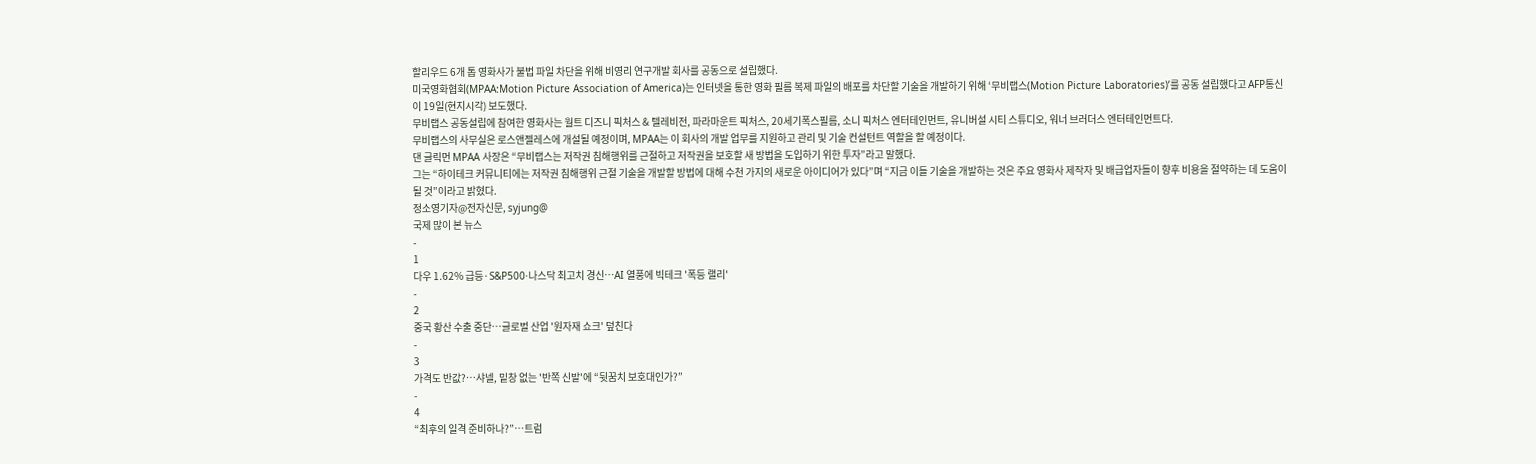할리우드 6개 톱 영화사가 불법 파일 차단을 위해 비영리 연구개발 회사를 공동으로 설립했다.
미국영화협회(MPAA:Motion Picture Association of America)는 인터넷을 통한 영화 필름 복제 파일의 배포를 차단할 기술을 개발하기 위해 ‘무비랩스(Motion Picture Laboratories)’를 공동 설립했다고 AFP통신이 19일(현지시각) 보도했다.
무비랩스 공동설립에 참여한 영화사는 월트 디즈니 픽처스 & 텔레비전, 파라마운트 픽처스, 20세기폭스필름, 소니 픽처스 엔터테인먼트, 유니버설 시티 스튜디오, 워너 브러더스 엔터테인먼트다.
무비랩스의 사무실은 로스앤젤레스에 개설될 예정이며, MPAA는 이 회사의 개발 업무를 지원하고 관리 및 기술 컨설턴트 역할을 할 예정이다.
댄 글릭먼 MPAA 사장은 “무비랩스는 저작권 침해행위를 근절하고 저작권을 보호할 새 방법을 도입하기 위한 투자”라고 말했다.
그는 “하이테크 커뮤니티에는 저작권 침해행위 근절 기술을 개발할 방법에 대해 수천 가지의 새로운 아이디어가 있다”며 “지금 이들 기술을 개발하는 것은 주요 영화사 제작자 및 배급업자들이 향후 비용을 절약하는 데 도움이 될 것”이라고 밝혔다.
정소영기자@전자신문, syjung@
국제 많이 본 뉴스
-
1
다우 1.62% 급등·S&P500·나스닥 최고치 경신…AI 열풍에 빅테크 '폭등 랠리'
-
2
중국 황산 수출 중단…글로벌 산업 '원자재 쇼크' 덮친다
-
3
가격도 반값?…샤넬, 밑창 없는 '반쪽 신발'에 “뒷꿈치 보호대인가?”
-
4
“최후의 일격 준비하나?”…트럼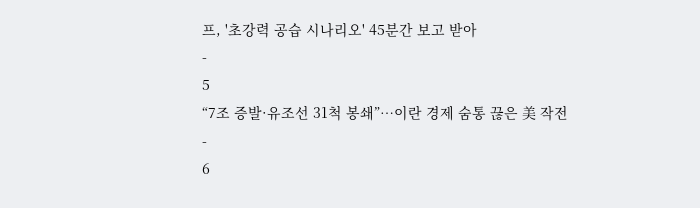프, '초강력 공습 시나리오' 45분간 보고 받아
-
5
“7조 증발·유조선 31척 봉쇄”…이란 경제 숨통 끊은 美 작전
-
6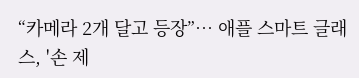“카메라 2개 달고 등장”… 애플 스마트 글래스, '손 제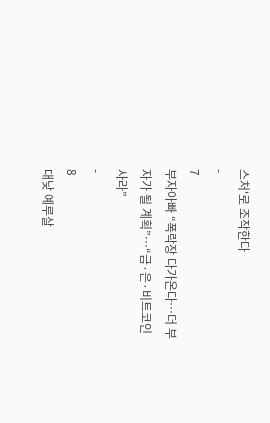스처'로 조작한다
-
7
부자아빠 “폭락장 다가온다…더 부자가 될 계획”…“금·은·비트코인 사라”
-
8
대낮 예루살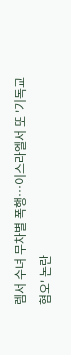렘서 수녀 무차별 폭행…이스라엘서 또 '기독교 혐오' 논란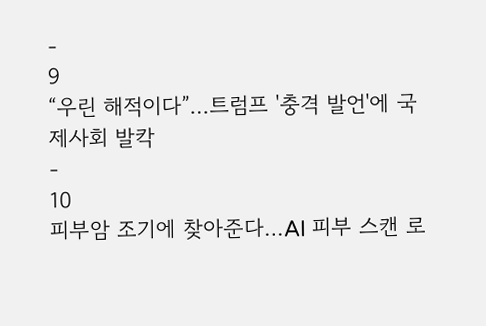-
9
“우린 해적이다”…트럼프 '충격 발언'에 국제사회 발칵
-
10
피부암 조기에 찾아준다…AI 피부 스캔 로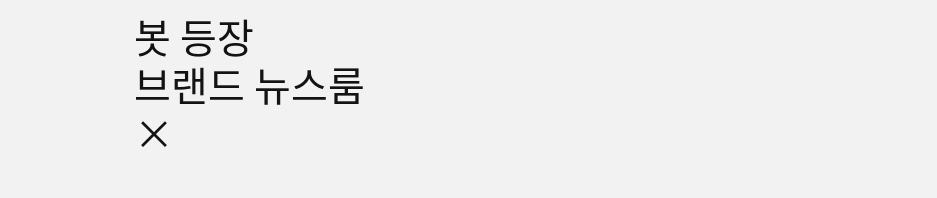봇 등장
브랜드 뉴스룸
×